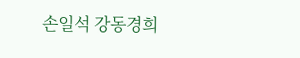손일석 강동경희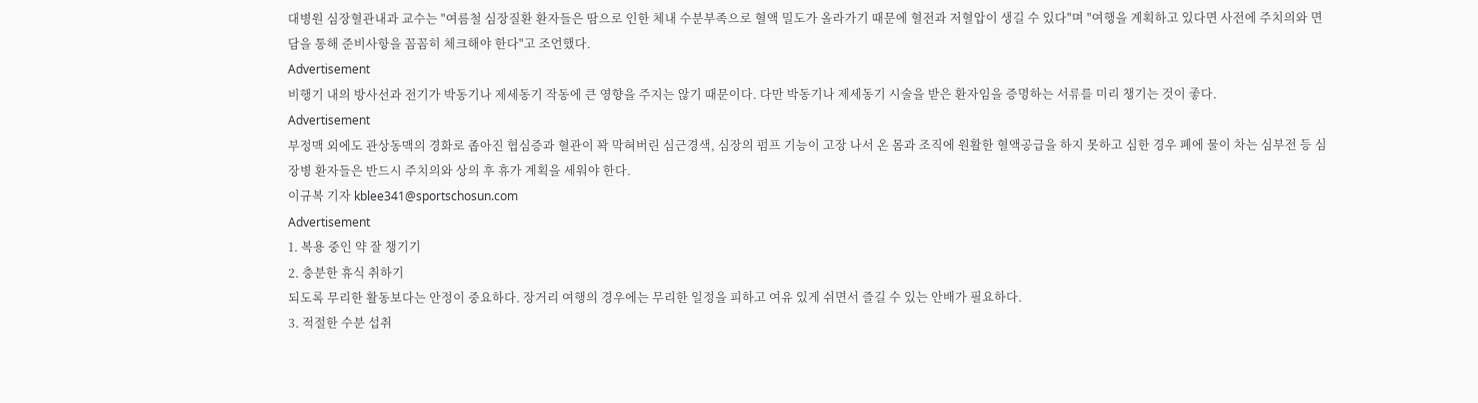대병원 심장혈관내과 교수는 "여름철 심장질환 환자들은 땀으로 인한 체내 수분부족으로 혈액 밀도가 올라가기 때문에 혈전과 저혈압이 생길 수 있다"며 "여행을 계획하고 있다면 사전에 주치의와 면담을 통해 준비사항을 꼼꼼히 체크해야 한다"고 조언했다.
Advertisement
비행기 내의 방사선과 전기가 박동기나 제세동기 작동에 큰 영향을 주지는 않기 때문이다. 다만 박동기나 제세동기 시술을 받은 환자임을 증명하는 서류를 미리 챙기는 것이 좋다.
Advertisement
부정맥 외에도 관상동맥의 경화로 좁아진 협심증과 혈관이 꽉 막혀버린 심근경색, 심장의 펌프 기능이 고장 나서 온 몸과 조직에 원활한 혈액공급을 하지 못하고 심한 경우 폐에 물이 차는 심부전 등 심장병 환자들은 반드시 주치의와 상의 후 휴가 계획을 세워야 한다.
이규복 기자 kblee341@sportschosun.com
Advertisement
1. 복용 중인 약 잘 챙기기
2. 충분한 휴식 취하기
되도록 무리한 활동보다는 안정이 중요하다. 장거리 여행의 경우에는 무리한 일정을 피하고 여유 있게 쉬면서 즐길 수 있는 안배가 필요하다.
3. 적절한 수분 섭취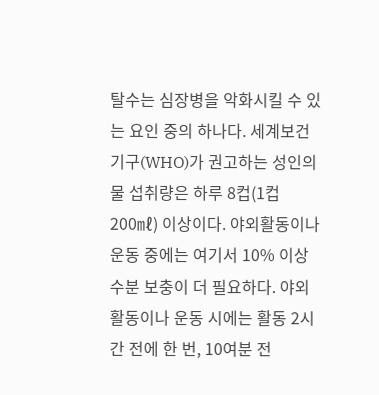탈수는 심장병을 악화시킬 수 있는 요인 중의 하나다. 세계보건기구(WHO)가 권고하는 성인의 물 섭취량은 하루 8컵(1컵 200㎖) 이상이다. 야외활동이나 운동 중에는 여기서 10% 이상 수분 보충이 더 필요하다. 야외활동이나 운동 시에는 활동 2시간 전에 한 번, 10여분 전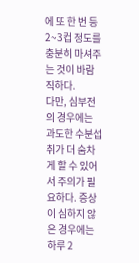에 또 한 번 등 2~3컵 정도를 충분히 마셔주는 것이 바람직하다.
다만, 심부전의 경우에는 과도한 수분섭취가 더 숨차게 할 수 있어서 주의가 필요하다. 증상이 심하지 않은 경우에는 하루 2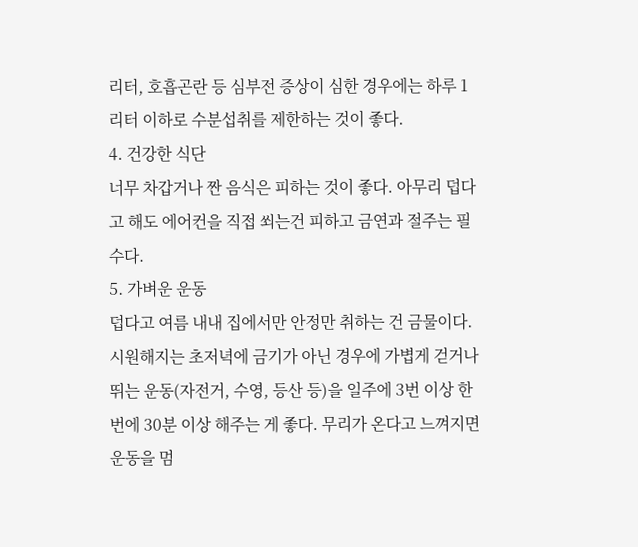리터, 호흡곤란 등 심부전 증상이 심한 경우에는 하루 1리터 이하로 수분섭취를 제한하는 것이 좋다.
4. 건강한 식단
너무 차갑거나 짠 음식은 피하는 것이 좋다. 아무리 덥다고 해도 에어컨을 직접 쐬는건 피하고 금연과 절주는 필수다.
5. 가벼운 운동
덥다고 여름 내내 집에서만 안정만 취하는 건 금물이다. 시원해지는 초저녁에 금기가 아닌 경우에 가볍게 걷거나 뛰는 운동(자전거, 수영, 등산 등)을 일주에 3번 이상 한번에 30분 이상 해주는 게 좋다. 무리가 온다고 느껴지면 운동을 멈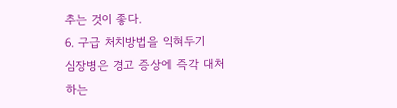추는 것이 좋다.
6. 구급 처치방법을 익혀두기
심장병은 경고 증상에 즉각 대처하는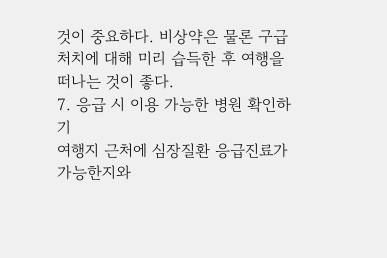것이 중요하다. 비상약은 물론 구급처치에 대해 미리 습득한 후 여행을 떠나는 것이 좋다.
7. 응급 시 이용 가능한 병원 확인하기
여행지 근처에 심장질환 응급진료가 가능한지와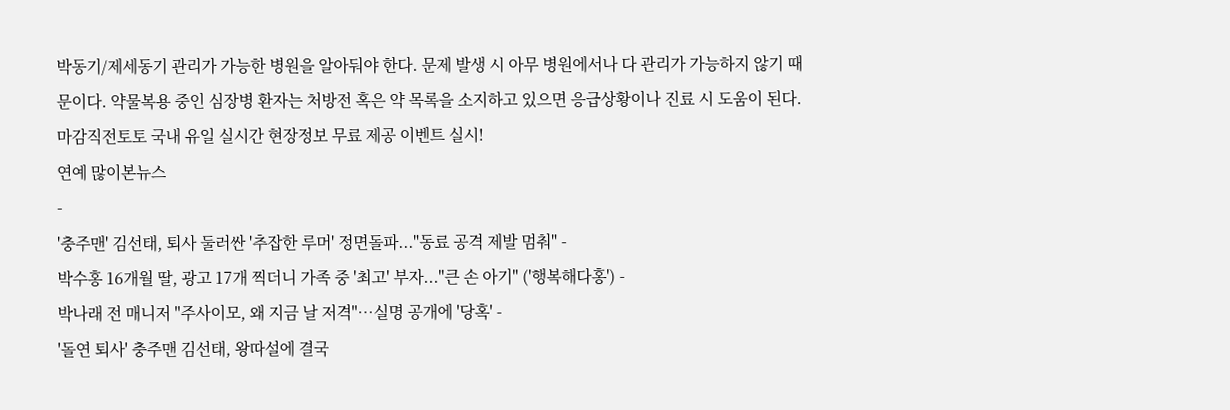박동기/제세동기 관리가 가능한 병원을 알아둬야 한다. 문제 발생 시 아무 병원에서나 다 관리가 가능하지 않기 때문이다. 약물복용 중인 심장병 환자는 처방전 혹은 약 목록을 소지하고 있으면 응급상황이나 진료 시 도움이 된다.
마감직전토토 국내 유일 실시간 현장정보 무료 제공 이벤트 실시!
연예 많이본뉴스
-
'충주맨' 김선태, 퇴사 둘러싼 '추잡한 루머' 정면돌파..."동료 공격 제발 멈춰" -
박수홍 16개월 딸, 광고 17개 찍더니 가족 중 '최고' 부자..."큰 손 아기" ('행복해다홍') -
박나래 전 매니저 "주사이모, 왜 지금 날 저격"…실명 공개에 '당혹' -
'돌연 퇴사' 충주맨 김선태, 왕따설에 결국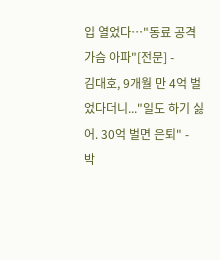입 열었다…"동료 공격 가슴 아파"[전문] -
김대호, 9개월 만 4억 벌었다더니..."일도 하기 싫어. 30억 벌면 은퇴" -
박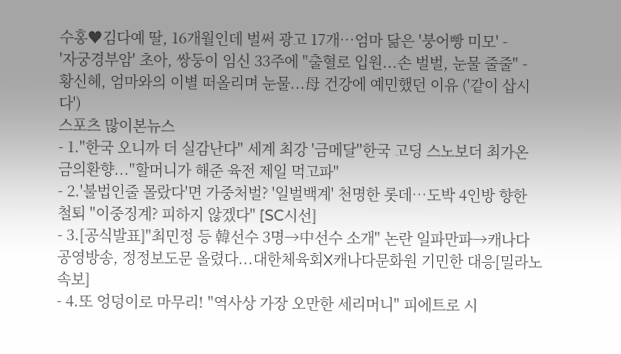수홍♥김다예 딸, 16개월인데 벌써 광고 17개…엄마 닮은 '붕어빵 미모' -
'자궁경부암' 초아, 쌍둥이 임신 33주에 "출혈로 입원...손 벌벌, 눈물 줄줄" -
황신혜, 엄마와의 이별 떠올리며 눈물...母 건강에 예민했던 이유 ('같이 삽시다')
스포츠 많이본뉴스
- 1."한국 오니까 더 실감난다" 세계 최강 '금메달''한국 고딩 스노보더 최가온 금의환향..."할머니가 해준 육전 제일 먹고파"
- 2.'불법인줄 몰랐다'면 가중처벌? '일벌백계' 천명한 롯데…도박 4인방 향한 철퇴 "이중징계? 피하지 않겠다" [SC시선]
- 3.[공식발표]"최민정 등 韓선수 3명→中선수 소개" 논란 일파만파→캐나다 공영방송, 정정보도문 올렸다...대한체육회X캐나다문화원 기민한 대응[밀라노 속보]
- 4.또 엉덩이로 마무리! "역사상 가장 오만한 세리머니" 피에트로 시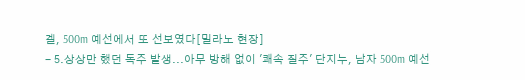겔, 500m 예선에서 또 선보였다[밀라노 현장]
- 5.상상만 했던 독주 발생...아무 방해 없이 '쾌속 질주' 단지누, 남자 500m 예선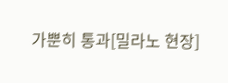가뿐히 통과[밀라노 현장]